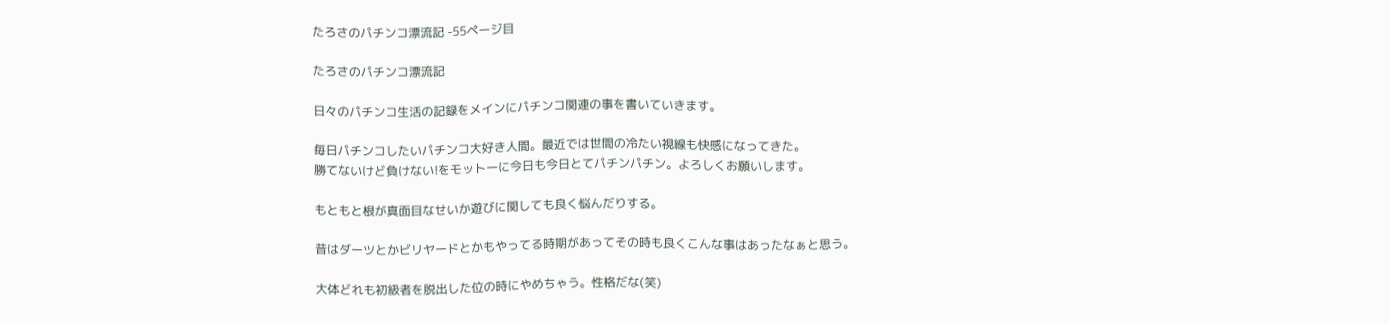たろさのパチンコ漂流記 -55ページ目

たろさのパチンコ漂流記

日々のパチンコ生活の記録をメインにパチンコ関連の事を書いていきます。

毎日パチンコしたいパチンコ大好き人間。最近では世間の冷たい視線も快感になってきた。
勝てないけど負けない!をモットーに今日も今日とてパチンパチン。よろしくお願いします。

もともと根が真面目なせいか遊びに関しても良く悩んだりする。

昔はダーツとかビリヤードとかもやってる時期があってその時も良くこんな事はあったなぁと思う。

大体どれも初級者を脱出した位の時にやめちゃう。性格だな(笑)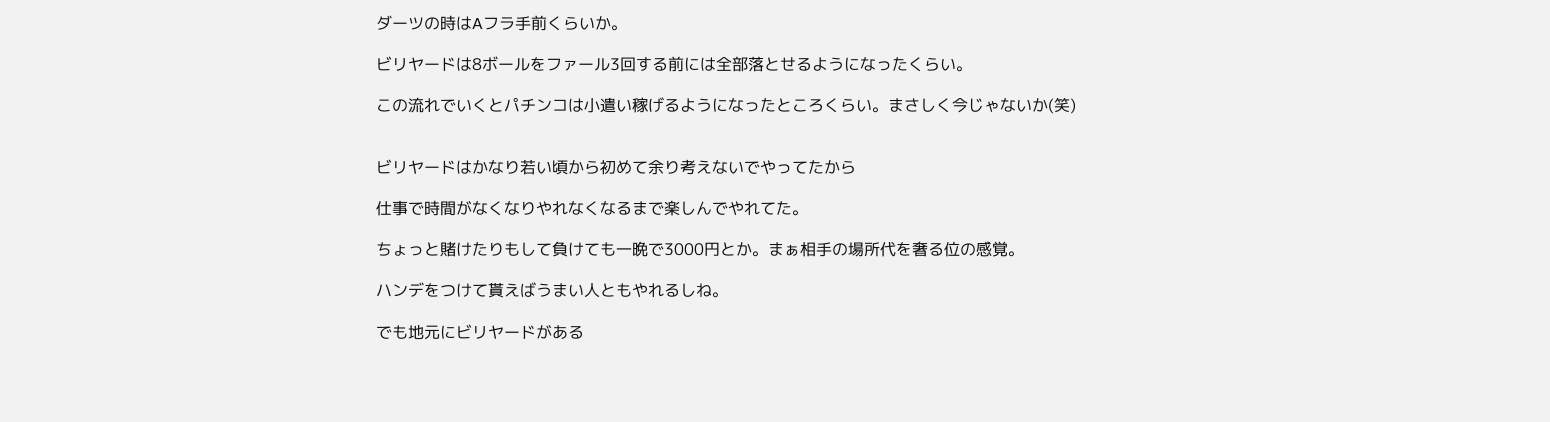ダーツの時はAフラ手前くらいか。

ビリヤードは8ボールをファール3回する前には全部落とせるようになったくらい。

この流れでいくとパチンコは小遣い稼げるようになったところくらい。まさしく今じゃないか(笑)


ビリヤードはかなり若い頃から初めて余り考えないでやってたから

仕事で時間がなくなりやれなくなるまで楽しんでやれてた。

ちょっと賭けたりもして負けても一晩で3000円とか。まぁ相手の場所代を奢る位の感覚。

ハンデをつけて貰えばうまい人ともやれるしね。

でも地元にビリヤードがある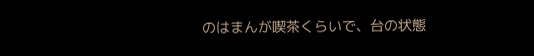のはまんが喫茶くらいで、台の状態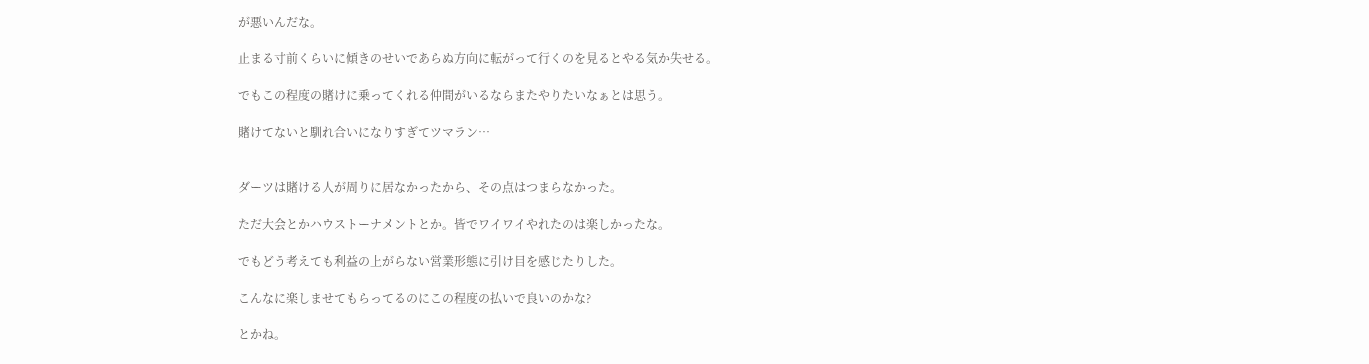が悪いんだな。

止まる寸前くらいに傾きのせいであらぬ方向に転がって行くのを見るとやる気か失せる。

でもこの程度の賭けに乗ってくれる仲間がいるならまたやりたいなぁとは思う。

賭けてないと馴れ合いになりすぎてツマラン…


ダーツは賭ける人が周りに居なかったから、その点はつまらなかった。

ただ大会とかハウストーナメントとか。皆でワイワイやれたのは楽しかったな。

でもどう考えても利益の上がらない営業形態に引け目を感じたりした。

こんなに楽しませてもらってるのにこの程度の払いで良いのかな?

とかね。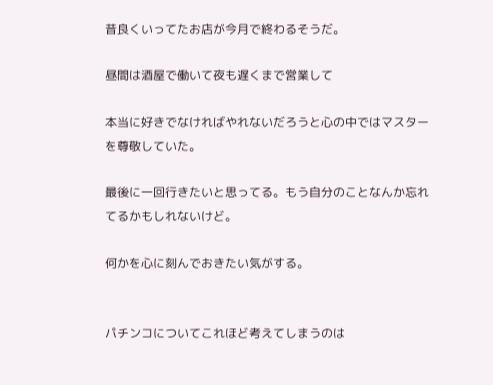昔良くいってたお店が今月で終わるそうだ。

昼間は酒屋で働いて夜も遅くまで営業して

本当に好きでなければやれないだろうと心の中ではマスターを尊敬していた。

最後に一回行きたいと思ってる。もう自分のことなんか忘れてるかもしれないけど。

何かを心に刻んでおきたい気がする。


パチンコについてこれほど考えてしまうのは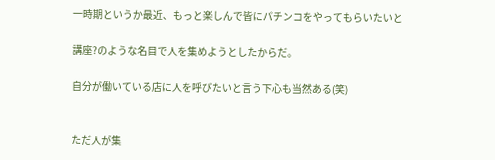一時期というか最近、もっと楽しんで皆にパチンコをやってもらいたいと

講座?のような名目で人を集めようとしたからだ。

自分が働いている店に人を呼びたいと言う下心も当然ある(笑)


ただ人が集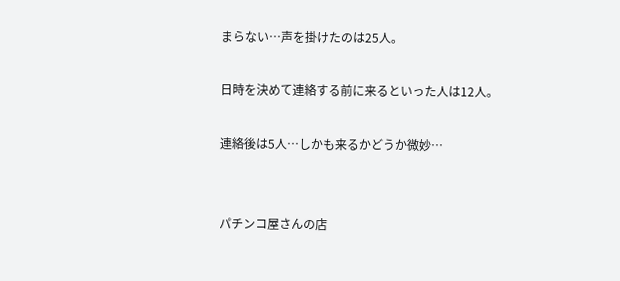まらない…声を掛けたのは25人。

日時を決めて連絡する前に来るといった人は12人。

連絡後は5人…しかも来るかどうか微妙…


パチンコ屋さんの店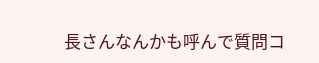長さんなんかも呼んで質問コ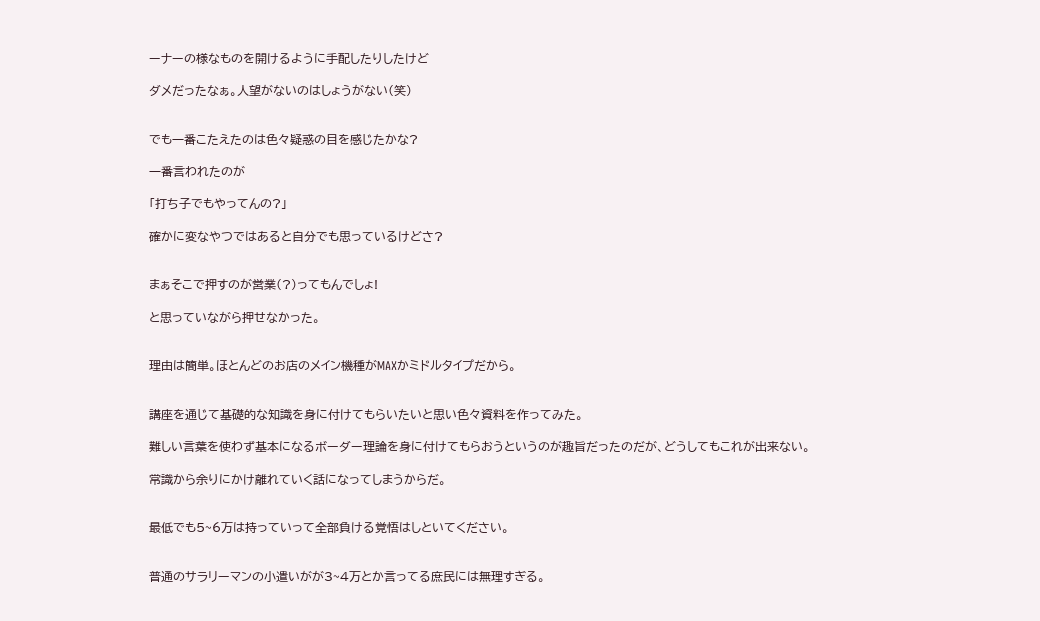ーナーの様なものを開けるように手配したりしたけど

ダメだったなぁ。人望がないのはしょうがない(笑)


でも一番こたえたのは色々疑惑の目を感じたかな?

一番言われたのが

「打ち子でもやってんの?」

確かに変なやつではあると自分でも思っているけどさ?


まぁそこで押すのが営業(?)ってもんでしょ!

と思っていながら押せなかった。


理由は簡単。ほとんどのお店のメイン機種がMAXかミドルタイプだから。


講座を通じて基礎的な知識を身に付けてもらいたいと思い色々資料を作ってみた。

難しい言葉を使わず基本になるボーダー理論を身に付けてもらおうというのが趣旨だったのだが、どうしてもこれが出来ない。

常識から余りにかけ離れていく話になってしまうからだ。


最低でも5~6万は持っていって全部負ける覚悟はしといてください。


普通のサラリーマンの小遣いがが3~4万とか言ってる庶民には無理すぎる。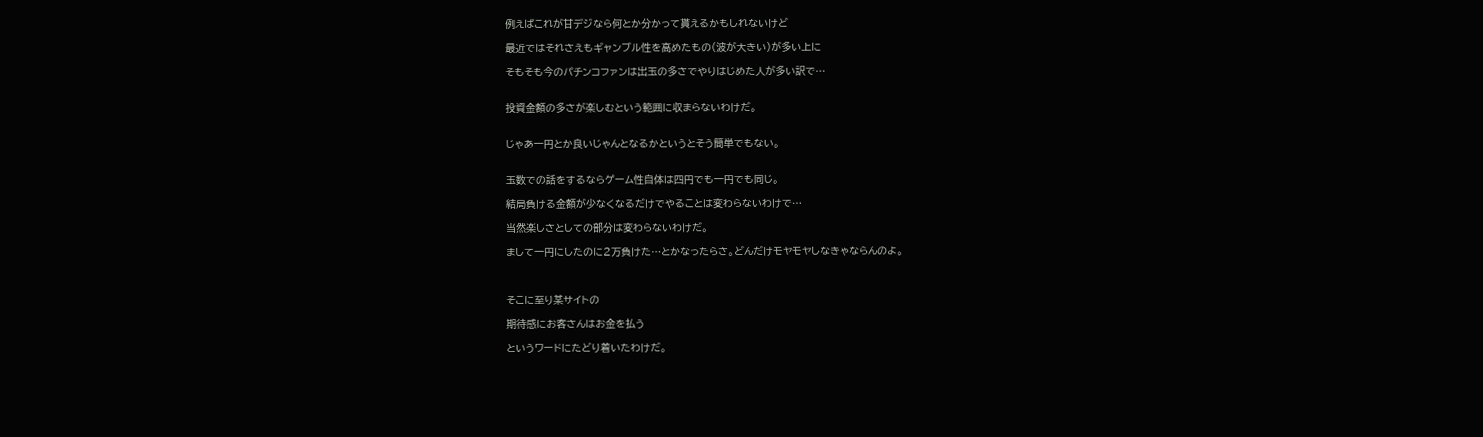例えばこれが甘デジなら何とか分かって貰えるかもしれないけど

最近ではそれさえもギャンブル性を高めたもの(波が大きい)が多い上に

そもそも今のパチンコファンは出玉の多さでやりはじめた人が多い訳で…


投資金額の多さが楽しむという範囲に収まらないわけだ。


じゃあ一円とか良いじゃんとなるかというとそう簡単でもない。


玉数での話をするならゲーム性自体は四円でも一円でも同じ。

結局負ける金額が少なくなるだけでやることは変わらないわけで…

当然楽しさとしての部分は変わらないわけだ。

まして一円にしたのに2万負けた…とかなったらさ。どんだけモヤモヤしなきゃならんのよ。



そこに至り某サイトの

期待感にお客さんはお金を払う

というワードにたどり着いたわけだ。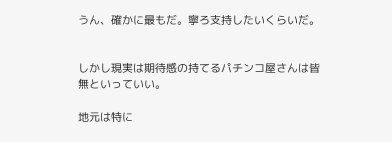うん、確かに最もだ。寧ろ支持したいくらいだ。


しかし現実は期待感の持てるパチンコ屋さんは皆無といっていい。

地元は特に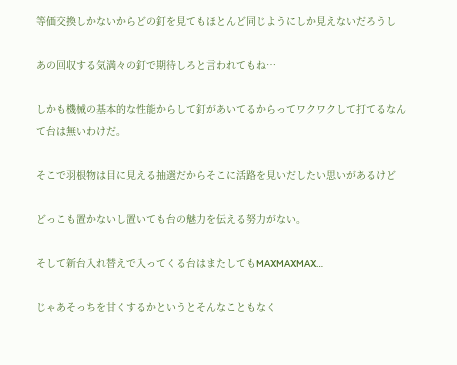等価交換しかないからどの釘を見てもほとんど同じようにしか見えないだろうし

あの回収する気満々の釘で期待しろと言われてもね…

しかも機械の基本的な性能からして釘があいてるからってワクワクして打てるなんて台は無いわけだ。

そこで羽根物は目に見える抽選だからそこに活路を見いだしたい思いがあるけど

どっこも置かないし置いても台の魅力を伝える努力がない。

そして新台入れ替えで入ってくる台はまたしてもMAXMAXMAX…

じゃあそっちを甘くするかというとそんなこともなく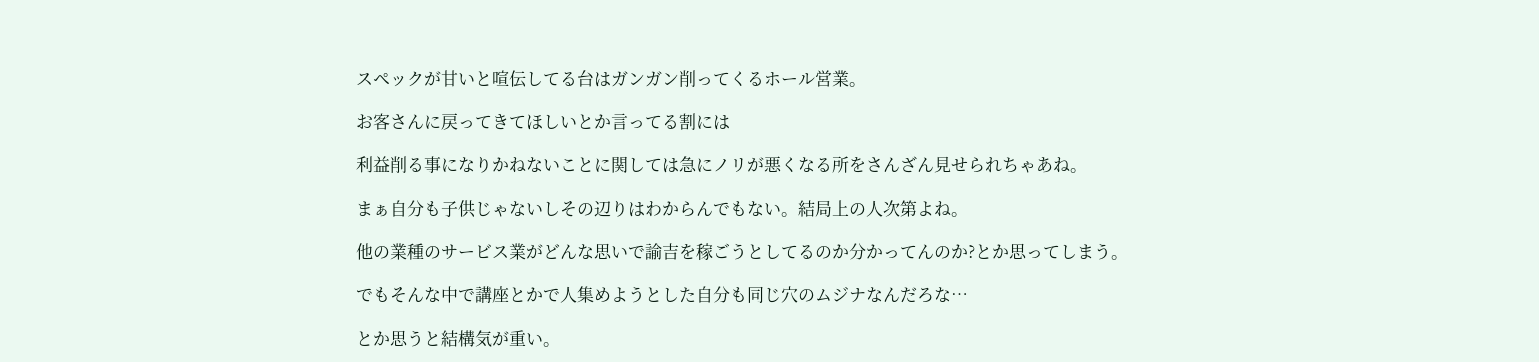スペックが甘いと喧伝してる台はガンガン削ってくるホール営業。

お客さんに戻ってきてほしいとか言ってる割には

利益削る事になりかねないことに関しては急にノリが悪くなる所をさんざん見せられちゃあね。

まぁ自分も子供じゃないしその辺りはわからんでもない。結局上の人次第よね。

他の業種のサービス業がどんな思いで諭吉を稼ごうとしてるのか分かってんのか?とか思ってしまう。

でもそんな中で講座とかで人集めようとした自分も同じ穴のムジナなんだろな…

とか思うと結構気が重い。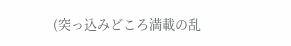(突っ込みどころ満載の乱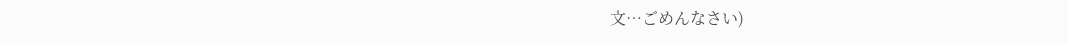文…ごめんなさい)